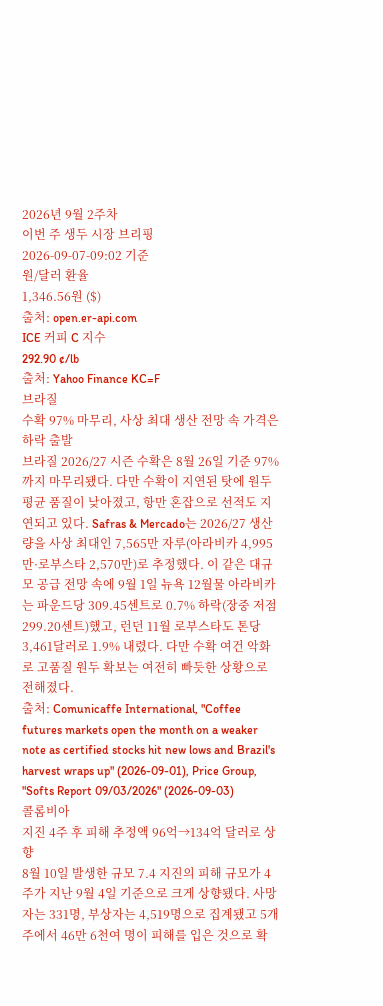2026년 9월 2주차
이번 주 생두 시장 브리핑
2026-09-07-09:02 기준
원/달러 환율
1,346.56원 ($)
출처: open.er-api.com
ICE 커피 C 지수
292.90 ¢/lb
출처: Yahoo Finance KC=F
브라질
수확 97% 마무리, 사상 최대 생산 전망 속 가격은 하락 출발
브라질 2026/27 시즌 수확은 8월 26일 기준 97%까지 마무리됐다. 다만 수확이 지연된 탓에 원두 평균 품질이 낮아졌고, 항만 혼잡으로 선적도 지연되고 있다. Safras & Mercado는 2026/27 생산량을 사상 최대인 7,565만 자루(아라비카 4,995만·로부스타 2,570만)로 추정했다. 이 같은 대규모 공급 전망 속에 9월 1일 뉴욕 12월물 아라비카는 파운드당 309.45센트로 0.7% 하락(장중 저점 299.20센트)했고, 런던 11월 로부스타도 톤당 3,461달러로 1.9% 내렸다. 다만 수확 여건 악화로 고품질 원두 확보는 여전히 빠듯한 상황으로 전해졌다.
출처: Comunicaffe International, "Coffee futures markets open the month on a weaker note as certified stocks hit new lows and Brazil's harvest wraps up" (2026-09-01), Price Group, "Softs Report 09/03/2026" (2026-09-03)
콜롬비아
지진 4주 후 피해 추정액 96억→134억 달러로 상향
8월 10일 발생한 규모 7.4 지진의 피해 규모가 4주가 지난 9월 4일 기준으로 크게 상향됐다. 사망자는 331명, 부상자는 4,519명으로 집계됐고 5개 주에서 46만 6천여 명이 피해를 입은 것으로 확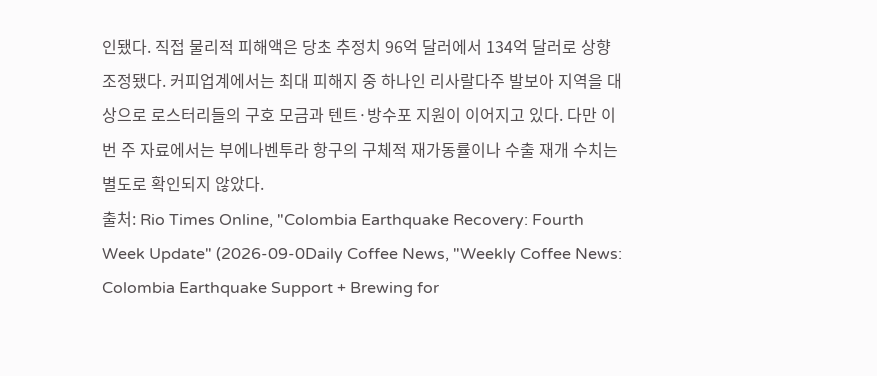인됐다. 직접 물리적 피해액은 당초 추정치 96억 달러에서 134억 달러로 상향 조정됐다. 커피업계에서는 최대 피해지 중 하나인 리사랄다주 발보아 지역을 대상으로 로스터리들의 구호 모금과 텐트·방수포 지원이 이어지고 있다. 다만 이번 주 자료에서는 부에나벤투라 항구의 구체적 재가동률이나 수출 재개 수치는 별도로 확인되지 않았다.
출처: Rio Times Online, "Colombia Earthquake Recovery: Fourth Week Update" (2026-09-0Daily Coffee News, "Weekly Coffee News: Colombia Earthquake Support + Brewing for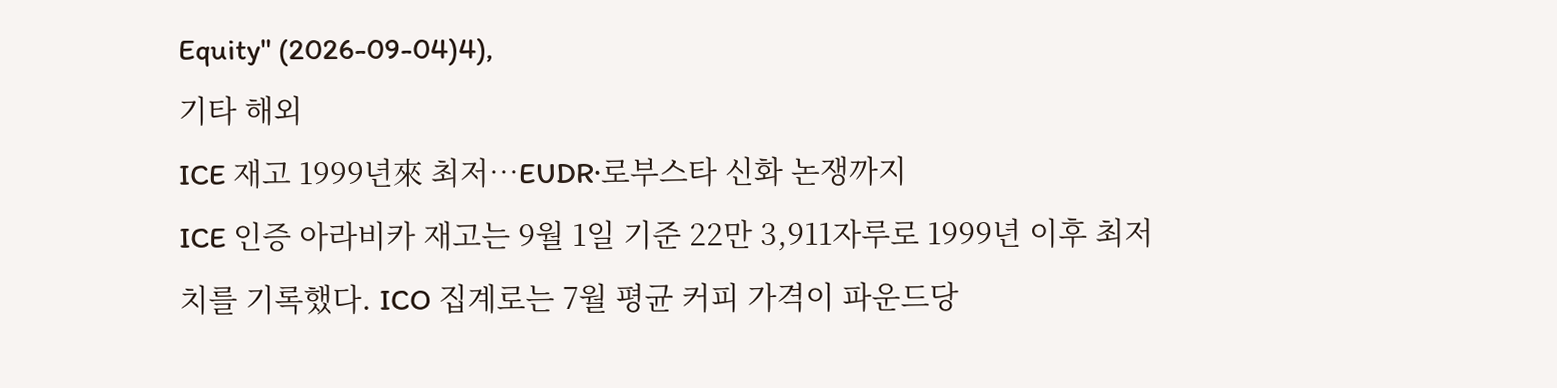Equity" (2026-09-04)4),
기타 해외
ICE 재고 1999년來 최저…EUDR·로부스타 신화 논쟁까지
ICE 인증 아라비카 재고는 9월 1일 기준 22만 3,911자루로 1999년 이후 최저치를 기록했다. ICO 집계로는 7월 평균 커피 가격이 파운드당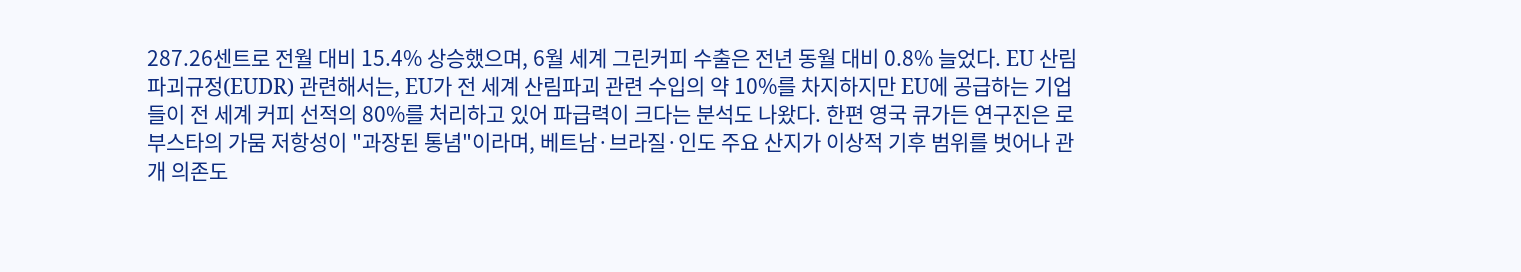287.26센트로 전월 대비 15.4% 상승했으며, 6월 세계 그린커피 수출은 전년 동월 대비 0.8% 늘었다. EU 산림파괴규정(EUDR) 관련해서는, EU가 전 세계 산림파괴 관련 수입의 약 10%를 차지하지만 EU에 공급하는 기업들이 전 세계 커피 선적의 80%를 처리하고 있어 파급력이 크다는 분석도 나왔다. 한편 영국 큐가든 연구진은 로부스타의 가뭄 저항성이 "과장된 통념"이라며, 베트남·브라질·인도 주요 산지가 이상적 기후 범위를 벗어나 관개 의존도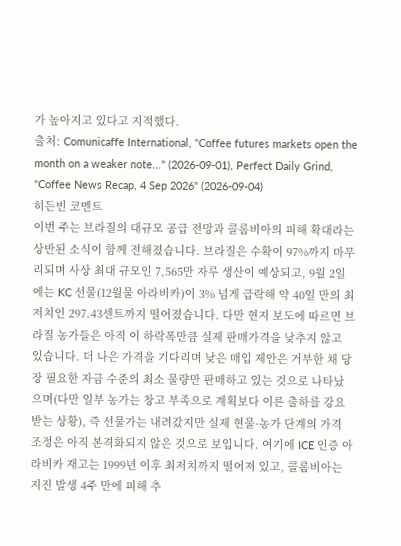가 높아지고 있다고 지적했다.
출처: Comunicaffe International, "Coffee futures markets open the month on a weaker note..." (2026-09-01), Perfect Daily Grind, "Coffee News Recap, 4 Sep 2026" (2026-09-04)
히든빈 코멘트
이번 주는 브라질의 대규모 공급 전망과 콜롬비아의 피해 확대라는 상반된 소식이 함께 전해졌습니다. 브라질은 수확이 97%까지 마무리되며 사상 최대 규모인 7,565만 자루 생산이 예상되고, 9월 2일에는 KC 선물(12월물 아라비카)이 3% 넘게 급락해 약 40일 만의 최저치인 297.43센트까지 떨어졌습니다. 다만 현지 보도에 따르면 브라질 농가들은 아직 이 하락폭만큼 실제 판매가격을 낮추지 않고 있습니다. 더 나은 가격을 기다리며 낮은 매입 제안은 거부한 채 당장 필요한 자금 수준의 최소 물량만 판매하고 있는 것으로 나타났으며(다만 일부 농가는 창고 부족으로 계획보다 이른 출하를 강요받는 상황), 즉 선물가는 내려갔지만 실제 현물·농가 단계의 가격 조정은 아직 본격화되지 않은 것으로 보입니다. 여기에 ICE 인증 아라비카 재고는 1999년 이후 최저치까지 떨어져 있고, 콜롬비아는 지진 발생 4주 만에 피해 추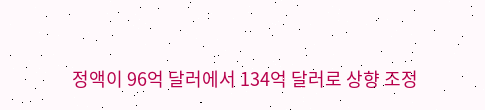정액이 96억 달러에서 134억 달러로 상향 조정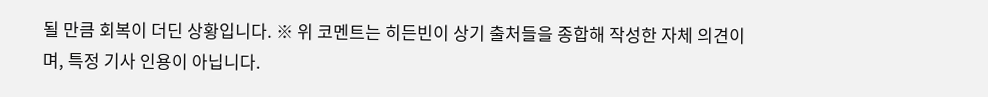될 만큼 회복이 더딘 상황입니다. ※ 위 코멘트는 히든빈이 상기 출처들을 종합해 작성한 자체 의견이며, 특정 기사 인용이 아닙니다.